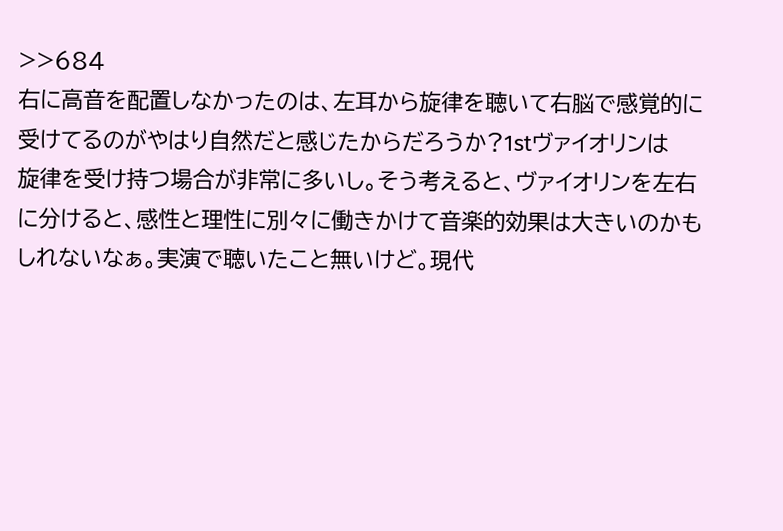>>684
右に高音を配置しなかったのは、左耳から旋律を聴いて右脳で感覚的に
受けてるのがやはり自然だと感じたからだろうか?1stヴァイオリンは
旋律を受け持つ場合が非常に多いし。そう考えると、ヴァイオリンを左右
に分けると、感性と理性に別々に働きかけて音楽的効果は大きいのかも
しれないなぁ。実演で聴いたこと無いけど。現代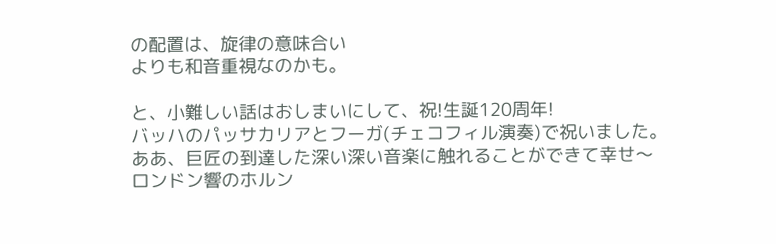の配置は、旋律の意味合い
よりも和音重視なのかも。

と、小難しい話はおしまいにして、祝!生誕120周年!
バッハのパッサカリアとフーガ(チェコフィル演奏)で祝いました。
ああ、巨匠の到達した深い深い音楽に触れることができて幸せ〜
ロンドン響のホルン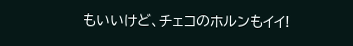もいいけど、チェコのホルンもイイ!